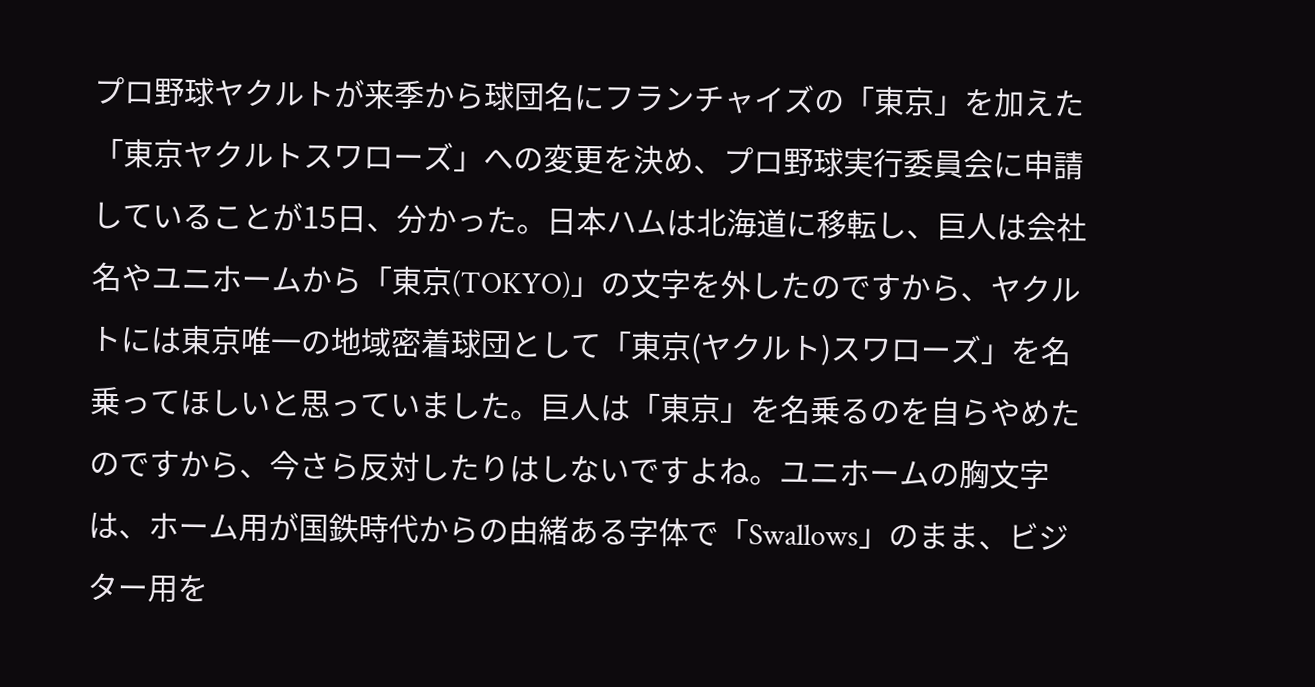プロ野球ヤクルトが来季から球団名にフランチャイズの「東京」を加えた「東京ヤクルトスワローズ」への変更を決め、プロ野球実行委員会に申請していることが15日、分かった。日本ハムは北海道に移転し、巨人は会社名やユニホームから「東京(TOKYO)」の文字を外したのですから、ヤクルトには東京唯一の地域密着球団として「東京(ヤクルト)スワローズ」を名乗ってほしいと思っていました。巨人は「東京」を名乗るのを自らやめたのですから、今さら反対したりはしないですよね。ユニホームの胸文字は、ホーム用が国鉄時代からの由緒ある字体で「Swallows」のまま、ビジター用を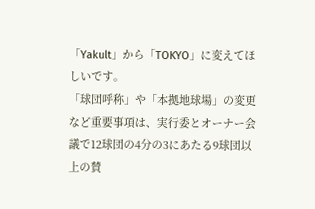「Yakult」から「TOKYO」に変えてほしいです。
「球団呼称」や「本拠地球場」の変更など重要事項は、実行委とオーナー会議で12球団の4分の3にあたる9球団以上の賛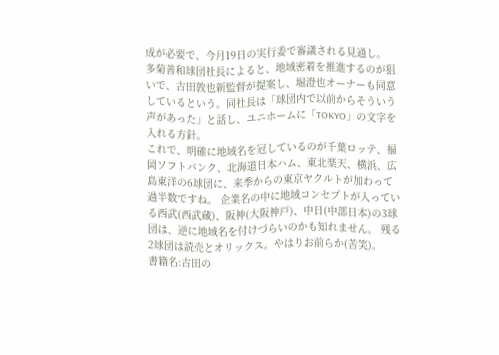成が必要で、今月19日の実行委で審議される見通し。
多菊善和球団社長によると、地域密着を推進するのが狙いで、古田敦也新監督が提案し、堀澄也オーナーも同意しているという。同社長は「球団内で以前からそういう声があった」と話し、ユニホームに「TOKYO」の文字を入れる方針。
これで、明確に地域名を冠しているのが千葉ロッテ、福岡ソフトバンク、北海道日本ハム、東北楽天、横浜、広島東洋の6球団に、来季からの東京ヤクルトが加わって過半数ですね。 企業名の中に地域コンセプトが入っている西武(西武蔵)、阪神(大阪神戸)、中日(中部日本)の3球団は、逆に地域名を付けづらいのかも知れません。 残る2球団は読売とオリックス。やはりお前らか(苦笑)。
書籍名:古田の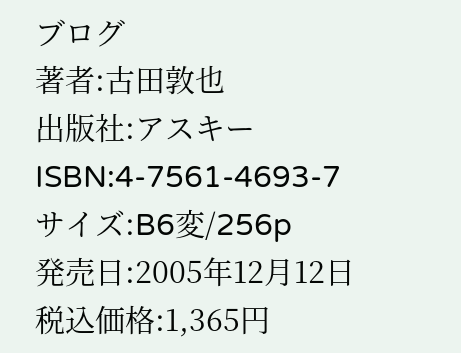ブログ
著者:古田敦也
出版社:アスキー
ISBN:4-7561-4693-7
サイズ:B6変/256p
発売日:2005年12月12日
税込価格:1,365円